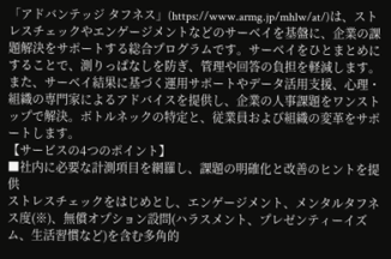「アドバンテッジ タフネス」(https://www.armg.jp/mhlw/at/)は、ストレスチェックやエンゲージメントなどのサーベイを基盤に、企業の課題解決をサポートする総合プログラムです。サーベイをひとまとめにすることで、測りっぱなしを防ぎ、管理や回答の負担を軽減します。
また、サーベイ結果に基づく運用サポートやデータ活用支援、心理・組織の専門家によるアドバイスを提供し、企業の人事課題をワンストップで解決。ボトルネックの特定と、従業員および組織の変革をサポートします。
【サービスの4つのポイント】
■社内に必要な計測項目を網羅し、課題の明確化と改善のヒントを提供
ストレスチェックをはじめとし、エンゲージメント、メンタルタフネス度(※)、無償オプション設問(ハラスメント、プレゼンティーイズム、生活習慣など)を含む多角的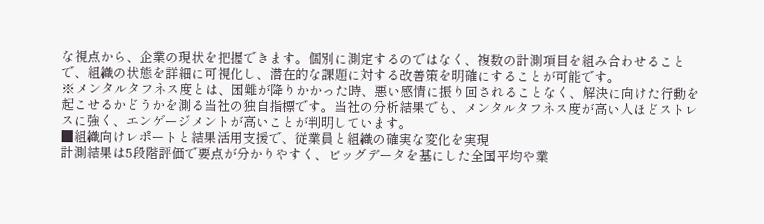な視点から、企業の現状を把握できます。個別に測定するのではなく、複数の計測項目を組み合わせることで、組織の状態を詳細に可視化し、潜在的な課題に対する改善策を明確にすることが可能です。
※メンタルタフネス度とは、困難が降りかかった時、悪い感情に振り回されることなく、解決に向けた行動を起こせるかどうかを測る当社の独自指標です。当社の分析結果でも、メンタルタフネス度が高い人ほどストレスに強く、エンゲージメントが高いことが判明しています。
■組織向けレポートと結果活用支援で、従業員と組織の確実な変化を実現
計測結果は5段階評価で要点が分かりやすく、ビッグデータを基にした全国平均や業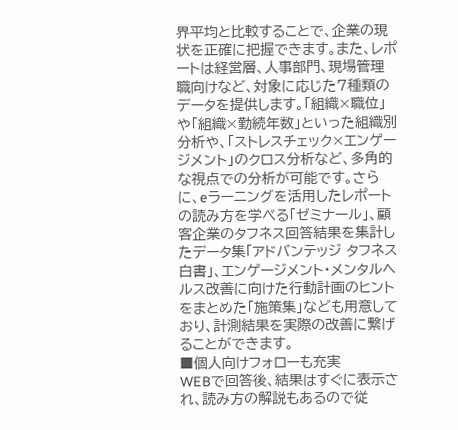界平均と比較することで、企業の現状を正確に把握できます。また、レポートは経営層、人事部門、現場管理職向けなど、対象に応じた7種類のデータを提供します。「組織×職位」や「組織×勤続年数」といった組織別分析や、「ストレスチェック×エンゲージメント」のクロス分析など、多角的な視点での分析が可能です。さらに、eラーニングを活用したレポートの読み方を学べる「ゼミナール」、顧客企業のタフネス回答結果を集計したデータ集「アドバンテッジ タフネス白書」、エンゲージメント・メンタルヘルス改善に向けた行動計画のヒントをまとめた「施策集」なども用意しており、計測結果を実際の改善に繋げることができます。
■個人向けフォローも充実
WEBで回答後、結果はすぐに表示され、読み方の解説もあるので従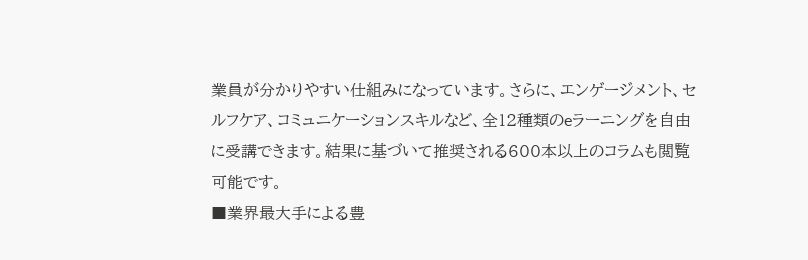業員が分かりやすい仕組みになっています。さらに、エンゲージメント、セルフケア、コミュニケーションスキルなど、全12種類のeラーニングを自由に受講できます。結果に基づいて推奨される600本以上のコラムも閲覧可能です。
■業界最大手による豊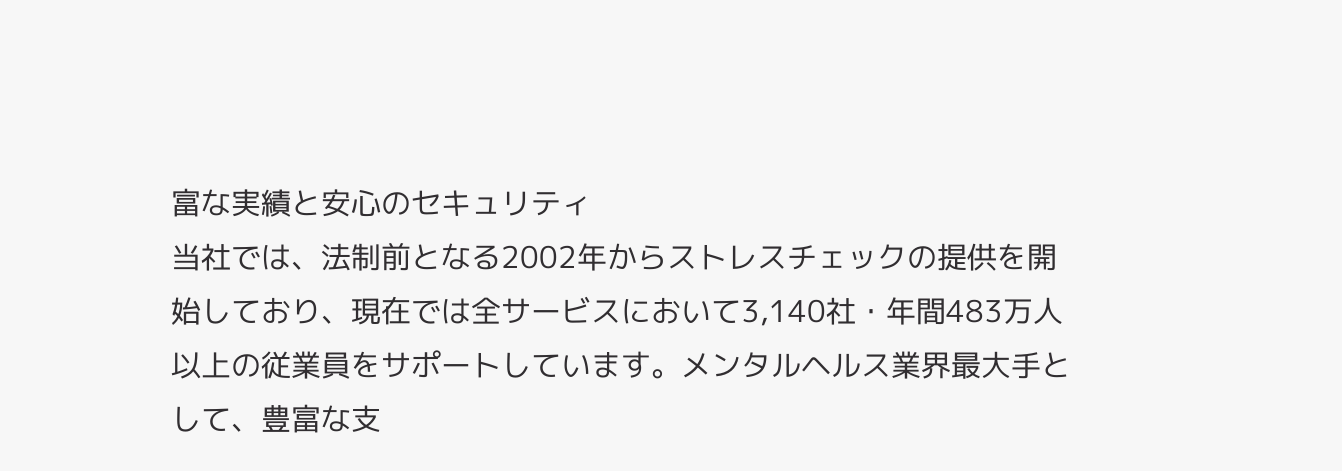富な実績と安心のセキュリティ
当社では、法制前となる2002年からストレスチェックの提供を開始しており、現在では全サービスにおいて3,140社・年間483万人以上の従業員をサポートしています。メンタルヘルス業界最大手として、豊富な支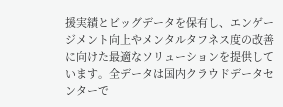援実績とビッグデータを保有し、エンゲージメント向上やメンタルタフネス度の改善に向けた最適なソリューションを提供しています。全データは国内クラウドデータセンターで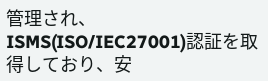管理され、ISMS(ISO/IEC27001)認証を取得しており、安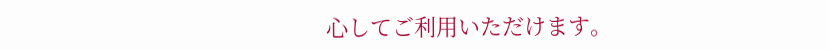心してご利用いただけます。